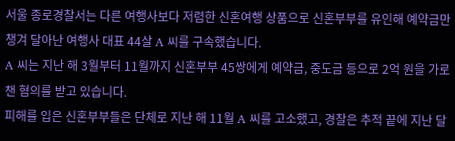서울 종로경찰서는 다른 여행사보다 저렴한 신혼여행 상품으로 신혼부부를 유인해 예약금만 챙겨 달아난 여행사 대표 44살 A 씨를 구속했습니다.
A 씨는 지난 해 3월부터 11월까지 신혼부부 45쌍에게 예약금, 중도금 등으로 2억 원을 가로챈 혐의를 받고 있습니다.
피해를 입은 신혼부부들은 단체로 지난 해 11월 A 씨를 고소했고, 경찰은 추적 끝에 지난 달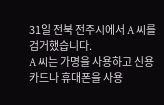31일 전북 전주시에서 A 씨를 검거했습니다.
A 씨는 가명을 사용하고 신용카드나 휴대폰을 사용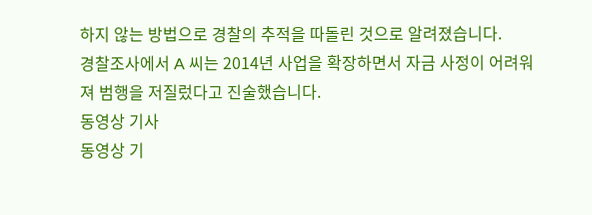하지 않는 방법으로 경찰의 추적을 따돌린 것으로 알려졌습니다.
경찰조사에서 A 씨는 2014년 사업을 확장하면서 자금 사정이 어려워져 범행을 저질렀다고 진술했습니다.
동영상 기사
동영상 기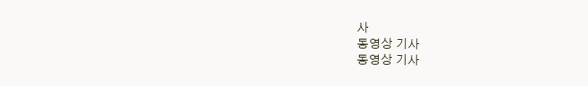사
동영상 기사
동영상 기사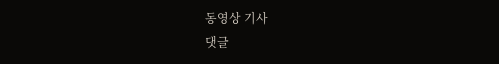동영상 기사
댓글